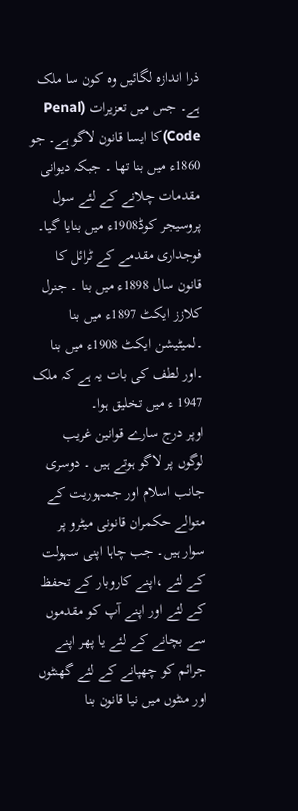ذرا اندازہ لگائیں وہ کون سا ملک ہے۔ جس میں تعزیرات (Penal Code)کا ایسا قانون لاگو ہے۔ جو 1860ء میں بنا تھا ۔ جبکہ دیوانی مقدمات چلانے کے لئے سول پروسیجر کوڈ1908ء میں بنایا گیا۔ فوجداری مقدمے کے ٹرائل کا قانون سال 1898ء میں بنا ۔ جنرل کلازز ایکٹ 1897ء میں بنا ۔لمیٹیشن ایکٹ 1908ء میں بنا ۔اور لطف کی بات یہ ہے کہ ملک 1947 ء میں تخلیق ہوا۔
اوپر درج سارے قوانین غریب لوگوں پر لاگو ہوتے ہیں ۔ دوسری جانب اسلام اور جمہوریت کے متوالے حکمران قانونی میٹرو پر سوار ہیں۔ جب چاہا اپنی سہولت کے لئے ،اپنے کاروبار کے تحفظ کے لئے اور اپنے آپ کو مقدموں سے بچانے کے لئے یا پھر اپنے جرائم کو چھپانے کے لئے گھنٹوں اور منٹوں میں نیا قانون بنا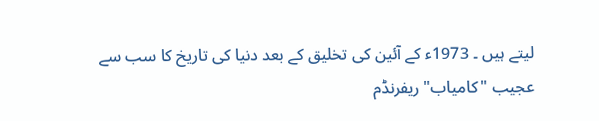لیتے ہیں ۔ 1973ء کے آئین کی تخلیق کے بعد دنیا کی تاریخ کا سب سے عجیب "کامیاب" ریفرنڈم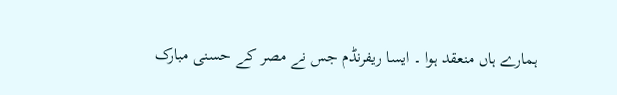ہمارے ہاں منعقد ہوا ۔ ایسا ریفرنڈم جس نے مصر کے حسنی مبارک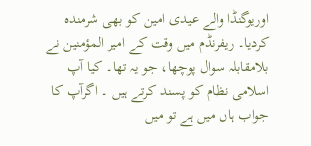اوریوگنڈا والے عیدی امین کو بھی شرمندہ کردیا۔ ریفرنڈم میں وقت کے امیر المؤمنین نے بلامقابلہ سوال پوچھا، جو یہ تھا۔ کیا آپ اسلامی نظام کو پسند کرتے ہیں ۔ اگرآپ کا جواب ہاں میں ہے تو میں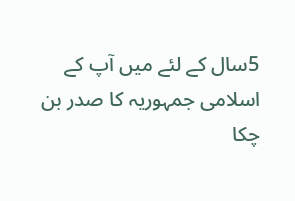5سال کے لئے میں آپ کے اسلامی جمہوریہ کا صدر بن چکا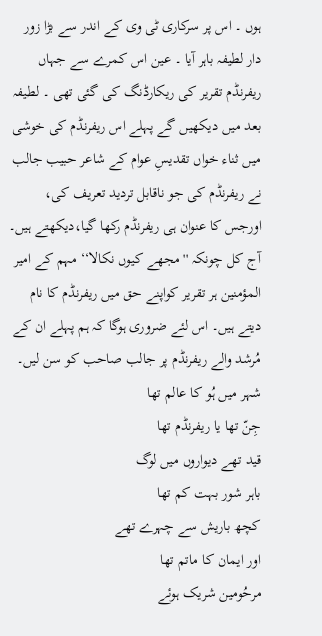ہوں ۔ اس پر سرکاری ٹی وی کے اندر سے بڑا زور دار لطیفہ باہر آیا ۔ عین اس کمرے سے جہاں ریفرنڈم تقریر کی ریکارڈنگ کی گئی تھی ۔ لطیفہ بعد میں دیکھیں گے پہلے اس ریفرنڈم کی خوشی میں ثناء خواں تقدیسِ عوام کے شاعر حبیب جالب نے ریفرنڈم کی جو ناقابل تردید تعریف کی، اورجس کا عنوان ہی ریفرنڈم رکھا گیا،دیکھتے ہیں۔ آج کل چونکہ '' مجھے کیوں نکالا‘‘ مہم کے امیر المؤمنین ہر تقریر کواپنے حق میں ریفرنڈم کا نام دیتے ہیں۔ اس لئے ضروری ہوگا کہ ہم پہلے ان کے مُرشد والے ریفرنڈم پر جالب صاحب کو سن لیں۔
شہر میں ہُو کا عالم تھا
جِنّ تھا یا ریفرنڈم تھا
قید تھے دیواروں میں لوگ
باہر شور بہت کم تھا
کچھ باریش سے چہرے تھے
اور ایمان کا ماتم تھا
مرحُومین شریک ہوئے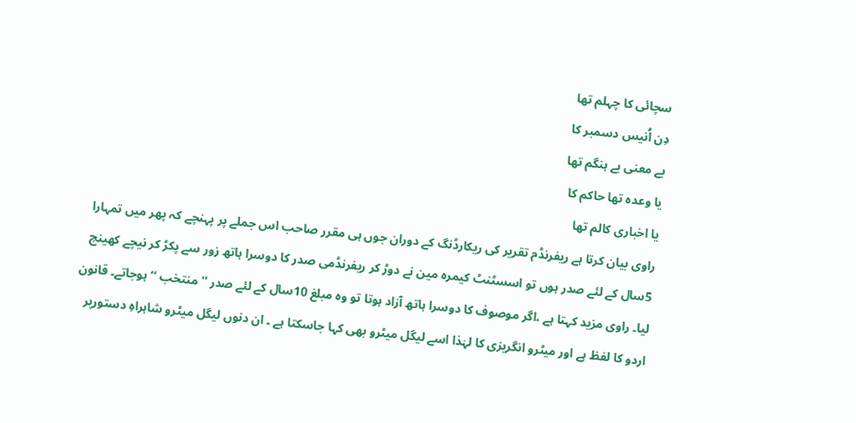سچائی کا چہلم تھا
دِن اُنیس دسمبر کا
بے معنی بے ہنگم تھا
یا وعدہ تھا حاکم کا
یا اخباری کالم تھا
راوی بیان کرتا ہے ریفرنڈم تقریر کی ریکارڈنگ کے دوران جوں ہی مقرر صاحب اس جملے پر پہنچے کہ پھر میں تمہارا 5سال کے لئے صدر ہوں تو اسسٹنٹ کیمرہ مین نے دوڑ کر ریفرنڈمی صدر کا دوسرا ہاتھ زور سے پکڑ کر نیچے کھینچ لیا۔ راوی مزید کہتا ہے ،اگر موصوف کا دوسرا ہاتھ آزاد ہوتا تو وہ مبلغ 10سال کے لئے صدر ''منتخب ‘‘ہوجاتے۔ قانون اردو کا لفظ ہے اور میٹرو انگریزی کا لہٰذا اسے لیگل میٹرو بھی کہا جاسکتا ہے ۔ ان دنوں لیگل میٹرو شاہراہِ دستورپر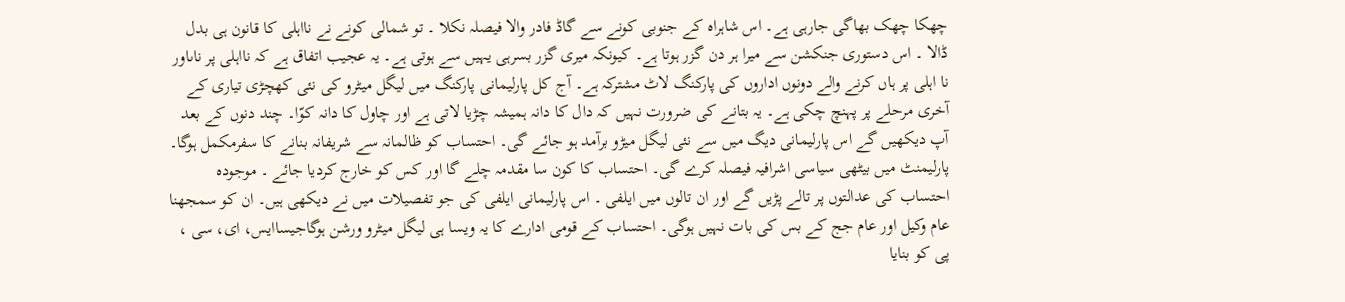چھکا چھک بھاگی جارہی ہے۔ اس شاہراہ کے جنوبی کونے سے گاڈ فادر والا فیصلہ نکلا ۔ تو شمالی کونے نے نااہلی کا قانون ہی بدل ڈالا ۔ اس دستوری جنکشن سے میرا ہر دن گزر ہوتا ہے۔ کیونکہ میری گزر بسرہی یہیں سے ہوتی ہے۔ یہ عجیب اتفاق ہے کہ نااہلی پر ناںاور نا اہلی پر ہاں کرنے والے دونوں اداروں کی پارکنگ لاٹ مشترکہ ہے۔ آج کل پارلیمانی پارکنگ میں لیگل میٹرو کی نئی کھچڑی تیاری کے آخری مرحلے پر پہنچ چکی ہے۔ یہ بتانے کی ضرورت نہیں کہ دال کا دانہ ہمیشہ چڑیا لاتی ہے اور چاول کا دانہ کوّا۔ چند دنوں کے بعد آپ دیکھیں گے اس پارلیمانی دیگ میں سے نئی لیگل میڑو برآمد ہو جائے گی۔ احتساب کو ظالمانہ سے شریفانہ بنانے کا سفرمکمل ہوگا۔ پارلیمنٹ میں بیٹھی سیاسی اشرافیہ فیصلہ کرے گی۔ احتساب کا کون سا مقدمہ چلے گا اور کس کو خارج کردیا جائے ۔ موجودہ احتساب کی عدالتوں پر تالے پڑیں گے اور ان تالوں میں ایلفی ۔ اس پارلیمانی ایلفی کی جو تفصیلات میں نے دیکھی ہیں۔ ان کو سمجھنا عام وکیل اور عام جج کے بس کی بات نہیں ہوگی۔ احتساب کے قومی ادارے کا یہ ویسا ہی لیگل میٹرو ورشن ہوگاجیساایس، ای، سی ، پی کو بنایا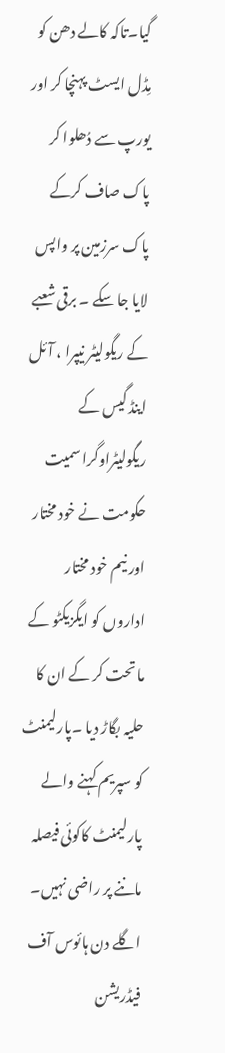گیا۔تاکہ کالے دھن کو مِڈل ایسٹ پہنچا کر اور یورپ سے دُھلوا کر پاک صاف کرکے پاک سرزمین پر واپس لایا جا سکے ۔ برقی شعبے کے ریگولیٹر نیپرا ، آئل اینڈ گیس کے ریگولیٹراوگرا سمیت حکومت نے خود مختار اور نیم خود مختار اداروں کو ایگزیکٹو کے ما تحت کر کے ان کا حلیہ بگاڑ دیا ۔پارلیمنٹ کو سپریم کہنے والے پارلیمنٹ کاکوئی فیصلہ ماننے پر راضی نہیں۔ اگلے دن ہائوس آف فیڈریشن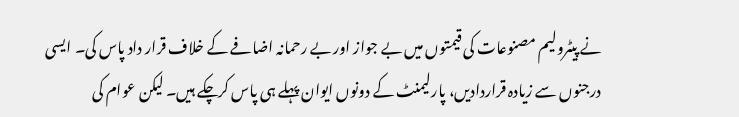نے پیٹرولیم مصنوعات کی قیمتوں میں بے جواز اور بے رحمانہ اضافے کے خلاف قرار داد پاس کی۔ ایسی درجنوں سے زیادہ قراردادیں، پارلیمنٹ کے دونوں ایوان پہلے ہی پاس کرچکے ہیں۔ لیکن عوام کی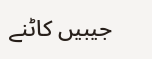جیبیں کاٹنے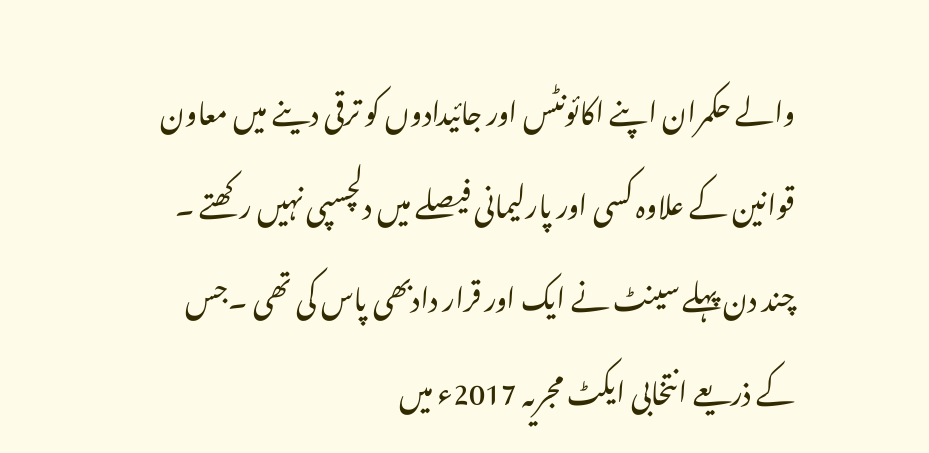والے حکمران اپنے اکائونٹس اور جائیدادوں کو ترقی دینے میں معاون قوانین کے علاوہ کسی اور پارلیمانی فیصلے میں دلچسپی نہیں رکھتے ۔ چند دن پہلے سینٹ نے ایک اور قرار دادبھی پاس کی تھی ۔جس کے ذریعے انتخابی ایکٹ مجریہ 2017ء میں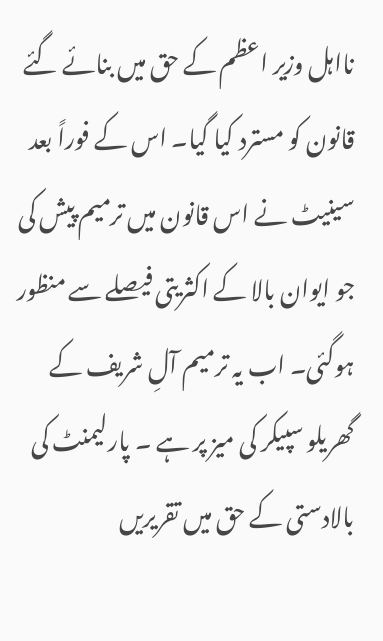نااہل وزیر اعظم کے حق میں بنائے گئے قانون کو مسترد کیا گیا۔ اس کے فوراً بعد سینیٹ نے اس قانون میں ترمیم پیش کی جو ایوان بالا کے اکثریتی فیصلے سے منظور ہوگئی۔ اب یہ ترمیم آلِ شریف کے گھریلو سپیکر کی میز پر ہے ۔ پارلیمنٹ کی بالادستی کے حق میں تقریریں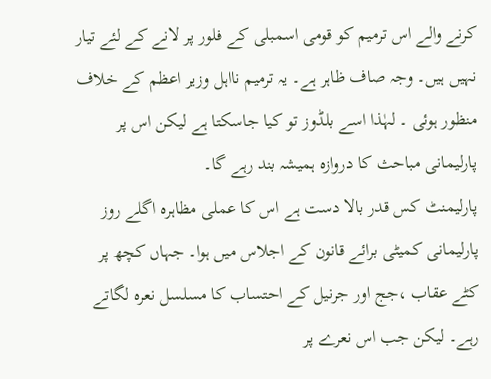کرنے والے اس ترمیم کو قومی اسمبلی کے فلور پر لانے کے لئے تیار نہیں ہیں۔ وجہ صاف ظاہر ہے۔ یہ ترمیم نااہل وزیر اعظم کے خلاف منظور ہوئی ۔ لہٰذا اسے بلڈوز تو کیا جاسکتا ہے لیکن اس پر پارلیمانی مباحث کا دروازہ ہمیشہ بند رہے گا۔
پارلیمنٹ کس قدر بالا دست ہے اس کا عملی مظاہرہ اگلے روز پارلیمانی کمیٹی برائے قانون کے اجلاس میں ہوا۔ جہاں کچھ پر کٹے عقاب ،جج اور جرنیل کے احتساب کا مسلسل نعرہ لگاتے رہے۔ لیکن جب اس نعرے پر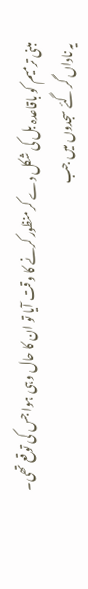مبنی ترمیم کو باقاعدہ بل کی شکل دے کر منظور کرنے کا وقت آیا تو ان کا حال وہی ہوا جس کی توقع تھی۔
یہ ناداں گر گئے سجدوں میں جب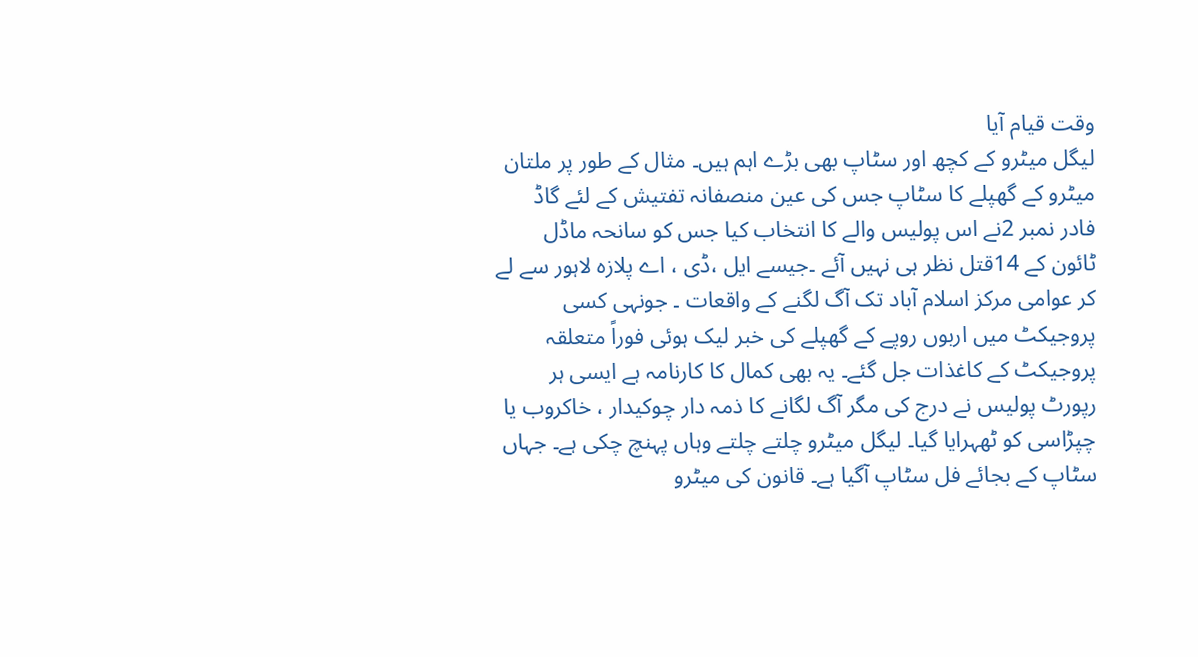وقت قیام آیا
لیگل میٹرو کے کچھ اور سٹاپ بھی بڑے اہم ہیں۔ مثال کے طور پر ملتان میٹرو کے گھپلے کا سٹاپ جس کی عین منصفانہ تفتیش کے لئے گاڈ فادر نمبر 2نے اس پولیس والے کا انتخاب کیا جس کو سانحہ ماڈل ٹائون کے 14قتل نظر ہی نہیں آئے ۔جیسے ایل ،ڈی ، اے پلازہ لاہور سے لے کر عوامی مرکز اسلام آباد تک آگ لگنے کے واقعات ۔ جونہی کسی پروجیکٹ میں اربوں روپے کے گھپلے کی خبر لیک ہوئی فوراً متعلقہ پروجیکٹ کے کاغذات جل گئے۔ یہ بھی کمال کا کارنامہ ہے ایسی ہر رپورٹ پولیس نے درج کی مگر آگ لگانے کا ذمہ دار چوکیدار ، خاکروب یا چپڑاسی کو ٹھہرایا گیا۔ لیگل میٹرو چلتے چلتے وہاں پہنچ چکی ہے۔ جہاں سٹاپ کے بجائے فل سٹاپ آگیا ہے۔ قانون کی میٹرو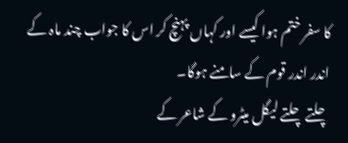کا سفر ختم ہوا کیسے اور کہاں پہنچ کر اس کا جواب چند ماہ کے اندر اندر قوم کے سامنے ہوگا۔
چلتے چلتے لیگل میٹرو کے شاعر کے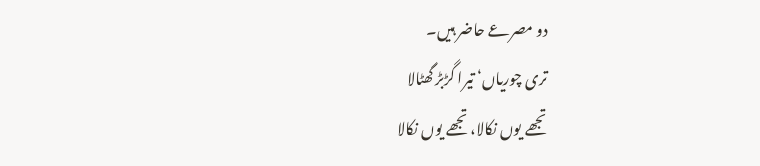دو مصرعے حاضر ہیں۔
تری چوریاں‘ تیرا گڑبڑ گھٹالا
تجھے یوں نکالا، تجھے یوں نکالا